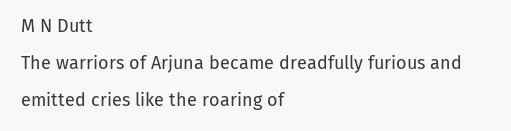M N Dutt
The warriors of Arjuna became dreadfully furious and emitted cries like the roaring of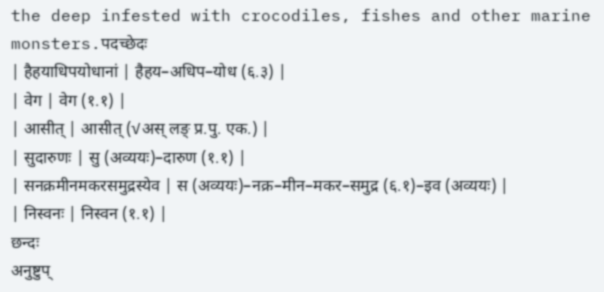the deep infested with crocodiles, fishes and other marine monsters.पदच्छेदः
| हैहयाधिपयोधानां | हैहय–अधिप–योध (६.३) |
| वेग | वेग (१.१) |
| आसीत् | आसीत् (√अस् लङ् प्र.पु. एक.) |
| सुदारुणः | सु (अव्ययः)–दारुण (१.१) |
| सनक्रमीनमकरसमुद्रस्येव | स (अव्ययः)–नक्र–मीन–मकर–समुद्र (६.१)–इव (अव्ययः) |
| निस्वनः | निस्वन (१.१) |
छन्दः
अनुष्टुप्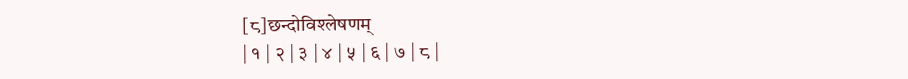[८]छन्दोविश्लेषणम्
| १ | २ | ३ | ४ | ५ | ६ | ७ | ८ |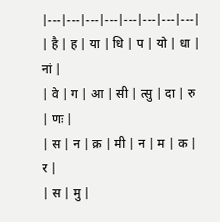|---|---|---|---|---|---|---|---|
| है | ह | या | धि | प | यो | धा | नां |
| वे | ग | आ | सी | त्सु | दा | रु | णः |
| स | न | क्र | मी | न | म | क | र |
| स | मु |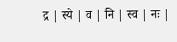द्र | स्ये | व | नि | स्व | नः |